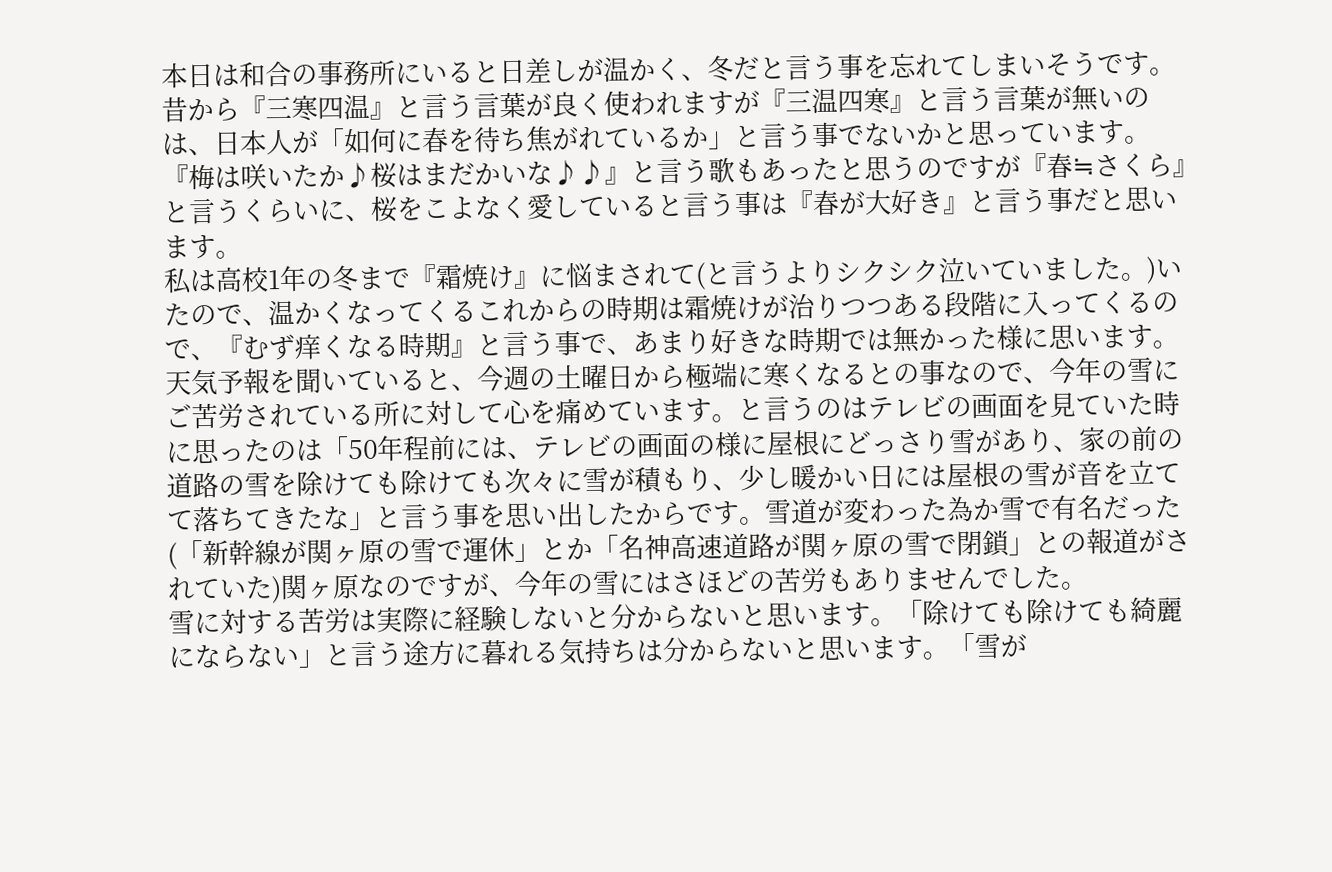本日は和合の事務所にいると日差しが温かく、冬だと言う事を忘れてしまいそうです。昔から『三寒四温』と言う言葉が良く使われますが『三温四寒』と言う言葉が無いのは、日本人が「如何に春を待ち焦がれているか」と言う事でないかと思っています。『梅は咲いたか♪桜はまだかいな♪♪』と言う歌もあったと思うのですが『春≒さくら』と言うくらいに、桜をこよなく愛していると言う事は『春が大好き』と言う事だと思います。
私は高校1年の冬まで『霜焼け』に悩まされて(と言うよりシクシク泣いていました。)いたので、温かくなってくるこれからの時期は霜焼けが治りつつある段階に入ってくるので、『むず痒くなる時期』と言う事で、あまり好きな時期では無かった様に思います。
天気予報を聞いていると、今週の土曜日から極端に寒くなるとの事なので、今年の雪にご苦労されている所に対して心を痛めています。と言うのはテレビの画面を見ていた時に思ったのは「50年程前には、テレビの画面の様に屋根にどっさり雪があり、家の前の道路の雪を除けても除けても次々に雪が積もり、少し暖かい日には屋根の雪が音を立てて落ちてきたな」と言う事を思い出したからです。雪道が変わった為か雪で有名だった(「新幹線が関ヶ原の雪で運休」とか「名神高速道路が関ヶ原の雪で閉鎖」との報道がされていた)関ヶ原なのですが、今年の雪にはさほどの苦労もありませんでした。
雪に対する苦労は実際に経験しないと分からないと思います。「除けても除けても綺麗にならない」と言う途方に暮れる気持ちは分からないと思います。「雪が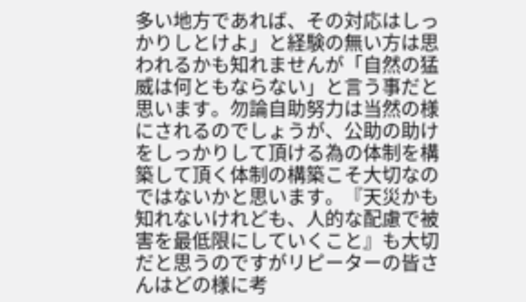多い地方であれば、その対応はしっかりしとけよ」と経験の無い方は思われるかも知れませんが「自然の猛威は何ともならない」と言う事だと思います。勿論自助努力は当然の様にされるのでしょうが、公助の助けをしっかりして頂ける為の体制を構築して頂く体制の構築こそ大切なのではないかと思います。『天災かも知れないけれども、人的な配慮で被害を最低限にしていくこと』も大切だと思うのですがリピーターの皆さんはどの様に考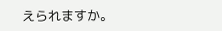えられますか。